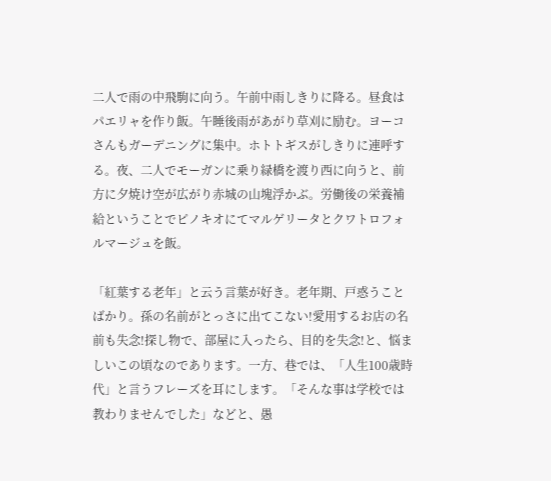二人で雨の中飛駒に向う。午前中雨しきりに降る。昼食はパエリャを作り飯。午睡後雨があがり草刈に励む。ヨーコさんもガーデニングに集中。ホトトギスがしきりに連呼する。夜、二人でモーガンに乗り緑橋を渡り西に向うと、前方に夕焼け空が広がり赤城の山塊浮かぶ。労働後の栄養補給ということでピノキオにてマルゲリータとクワトロフォルマージュを飯。

「紅葉する老年」と云う言葉が好き。老年期、戸惑うことばかり。孫の名前がとっさに出てこない!愛用するお店の名前も失念!探し物で、部屋に入ったら、目的を失念!と、悩ましいこの頃なのであります。一方、巷では、「人生100歳時代」と言うフレーズを耳にします。「そんな事は学校では教わりませんでした」などと、愚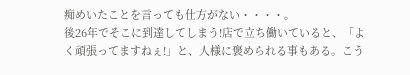痴めいたことを言っても仕方がない・・・・。
後26年でそこに到達してしまう!店で立ち働いていると、「よく頑張ってますねぇ!」と、人様に褒められる事もある。こう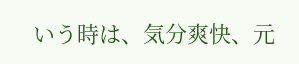いう時は、気分爽快、元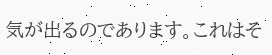気が出るのであります。これはそ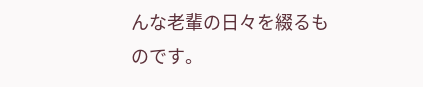んな老輩の日々を綴るものです。